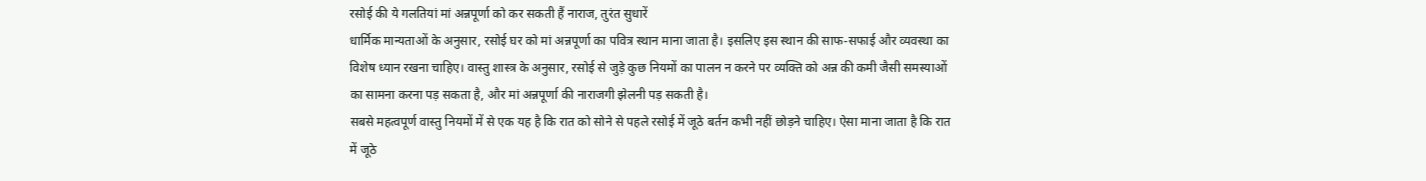रसोई की ये गलतियां मां अन्नपूर्णा को कर सकती हैं नाराज, तुरंत सुधारें
धार्मिक मान्यताओं के अनुसार, रसोई घर को मां अन्नपूर्णा का पवित्र स्थान माना जाता है। इसलिए इस स्थान की साफ-सफाई और व्यवस्था का विशेष ध्यान रखना चाहिए। वास्तु शास्त्र के अनुसार, रसोई से जुड़े कुछ नियमों का पालन न करने पर व्यक्ति को अन्न की कमी जैसी समस्याओं का सामना करना पड़ सकता है, और मां अन्नपूर्णा की नाराजगी झेलनी पड़ सकती है।
सबसे महत्वपूर्ण वास्तु नियमों में से एक यह है कि रात को सोने से पहले रसोई में जूठे बर्तन कभी नहीं छोड़ने चाहिए। ऐसा माना जाता है कि रात में जूठे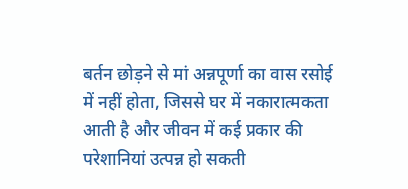बर्तन छोड़ने से मां अन्नपूर्णा का वास रसोई में नहीं होता, जिससे घर में नकारात्मकता आती है और जीवन में कई प्रकार की परेशानियां उत्पन्न हो सकती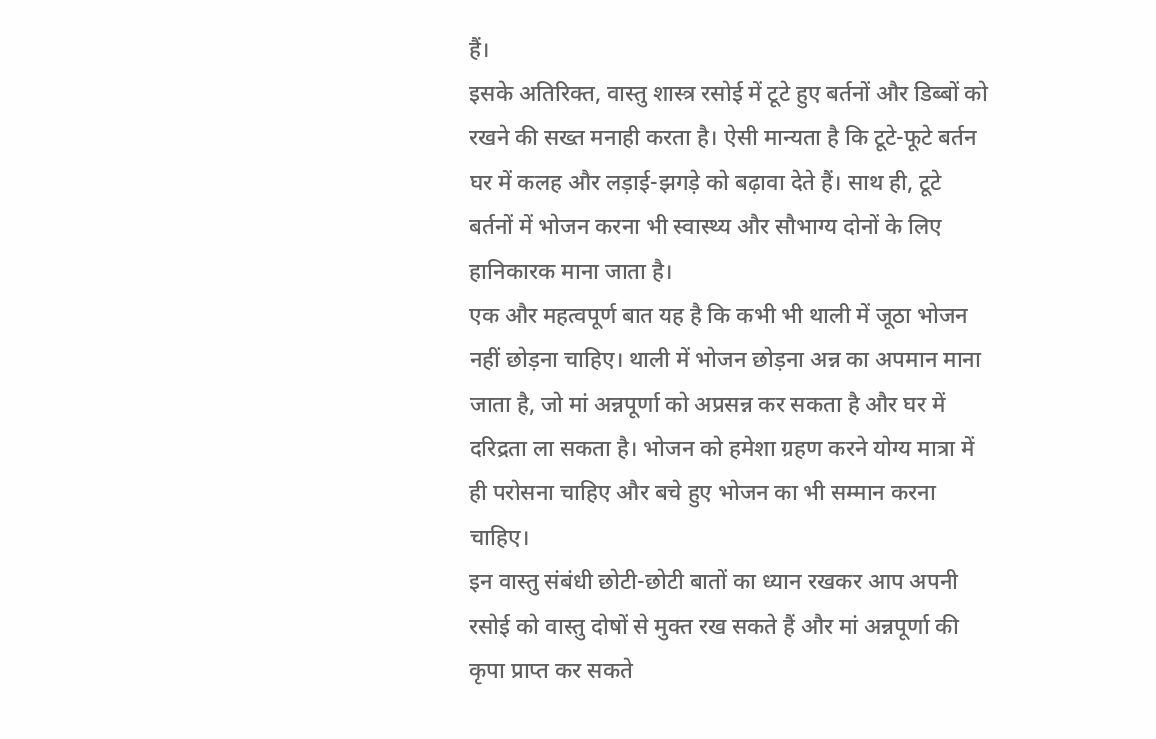हैं।
इसके अतिरिक्त, वास्तु शास्त्र रसोई में टूटे हुए बर्तनों और डिब्बों को रखने की सख्त मनाही करता है। ऐसी मान्यता है कि टूटे-फूटे बर्तन घर में कलह और लड़ाई-झगड़े को बढ़ावा देते हैं। साथ ही, टूटे बर्तनों में भोजन करना भी स्वास्थ्य और सौभाग्य दोनों के लिए हानिकारक माना जाता है।
एक और महत्वपूर्ण बात यह है कि कभी भी थाली में जूठा भोजन नहीं छोड़ना चाहिए। थाली में भोजन छोड़ना अन्न का अपमान माना जाता है, जो मां अन्नपूर्णा को अप्रसन्न कर सकता है और घर में दरिद्रता ला सकता है। भोजन को हमेशा ग्रहण करने योग्य मात्रा में ही परोसना चाहिए और बचे हुए भोजन का भी सम्मान करना चाहिए।
इन वास्तु संबंधी छोटी-छोटी बातों का ध्यान रखकर आप अपनी रसोई को वास्तु दोषों से मुक्त रख सकते हैं और मां अन्नपूर्णा की कृपा प्राप्त कर सकते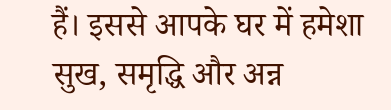हैं। इससे आपके घर में हमेशा सुख, समृद्धि और अन्न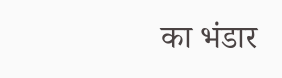का भंडार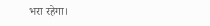भरा रहेगा।